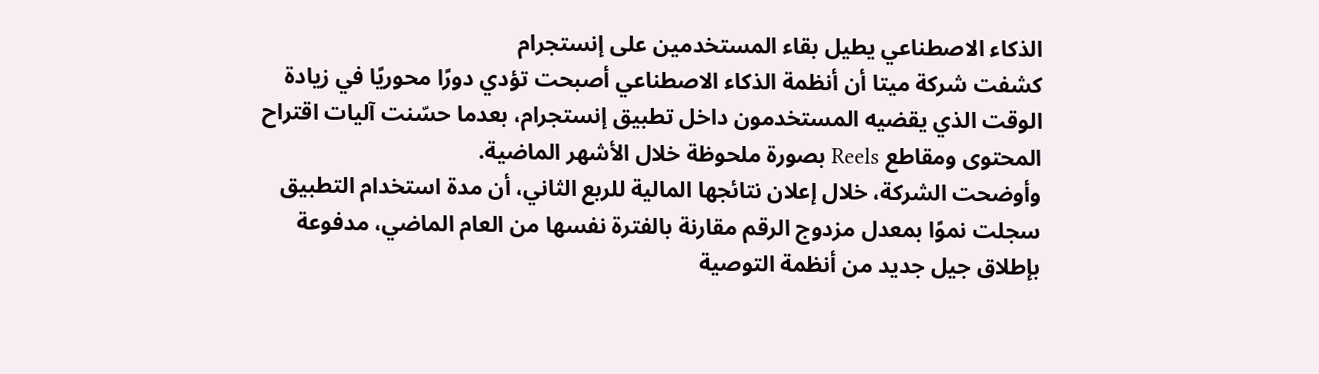الذكاء الاصطناعي يطيل بقاء المستخدمين على إنستجرام
كشفت شركة ميتا أن أنظمة الذكاء الاصطناعي أصبحت تؤدي دورًا محوريًا في زيادة الوقت الذي يقضيه المستخدمون داخل تطبيق إنستجرام، بعدما حسّنت آليات اقتراح المحتوى ومقاطع Reels بصورة ملحوظة خلال الأشهر الماضية.
وأوضحت الشركة، خلال إعلان نتائجها المالية للربع الثاني، أن مدة استخدام التطبيق سجلت نموًا بمعدل مزدوج الرقم مقارنة بالفترة نفسها من العام الماضي، مدفوعة بإطلاق جيل جديد من أنظمة التوصية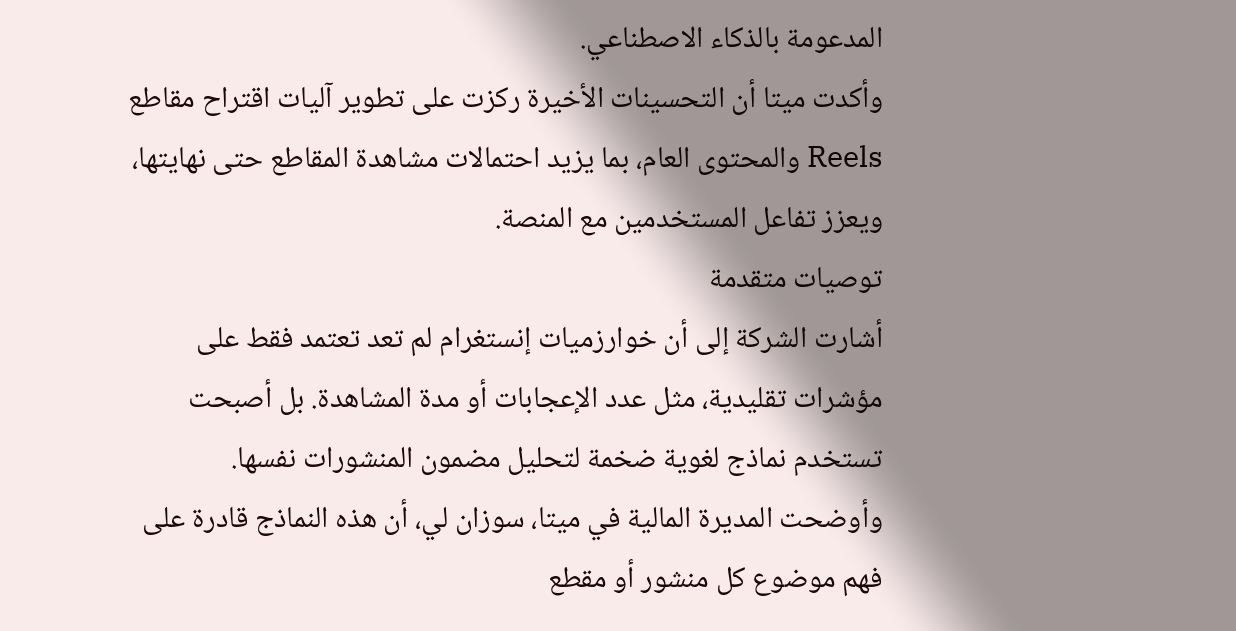المدعومة بالذكاء الاصطناعي.
وأكدت ميتا أن التحسينات الأخيرة ركزت على تطوير آليات اقتراح مقاطع Reels والمحتوى العام، بما يزيد احتمالات مشاهدة المقاطع حتى نهايتها، ويعزز تفاعل المستخدمين مع المنصة.
توصيات متقدمة
أشارت الشركة إلى أن خوارزميات إنستغرام لم تعد تعتمد فقط على مؤشرات تقليدية، مثل عدد الإعجابات أو مدة المشاهدة. بل أصبحت تستخدم نماذج لغوية ضخمة لتحليل مضمون المنشورات نفسها.
وأوضحت المديرة المالية في ميتا، سوزان لي، أن هذه النماذج قادرة على فهم موضوع كل منشور أو مقطع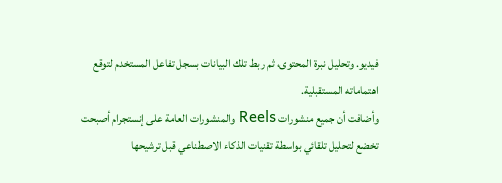فيديو. وتحليل نبرة المحتوى، ثم ربط تلك البيانات بسجل تفاعل المستخدم لتوقع اهتماماته المستقبلية.
وأضافت أن جميع منشورات Reels والمنشورات العامة على إنستجرام أصبحت تخضع لتحليل تلقائي بواسطة تقنيات الذكاء الاصطناعي قبل ترشيحها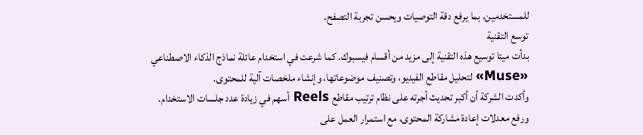للمستخدمين، بما يرفع دقة التوصيات ويحسن تجربة التصفح.
توسع التقنية
بدأت ميتا توسيع هذه التقنية إلى مزيد من أقسام فيسبوك. كما شرعت في استخدام عائلة نماذج الذكاء الاصطناعي «Muse» لتحليل مقاطع الفيديو، وتصنيف موضوعاتها، وإنشاء ملخصات آلية للمحتوى.
وأكدت الشركة أن أكبر تحديث أجرته على نظام ترتيب مقاطع Reels أسهم في زيادة عدد جلسات الاستخدام. ورفع معدلات إعادة مشاركة المحتوى، مع استمرار العمل على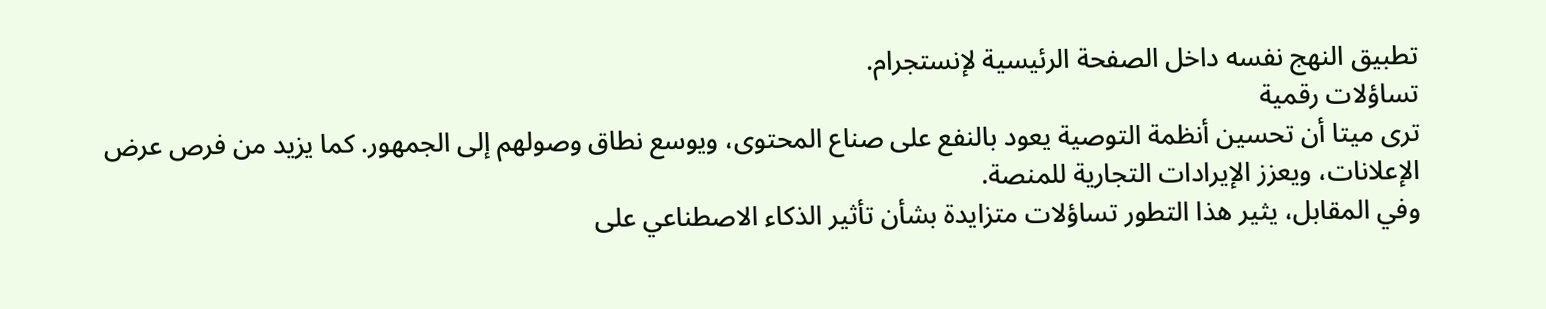تطبيق النهج نفسه داخل الصفحة الرئيسية لإنستجرام.
تساؤلات رقمية
ترى ميتا أن تحسين أنظمة التوصية يعود بالنفع على صناع المحتوى، ويوسع نطاق وصولهم إلى الجمهور. كما يزيد من فرص عرض الإعلانات، ويعزز الإيرادات التجارية للمنصة.
وفي المقابل، يثير هذا التطور تساؤلات متزايدة بشأن تأثير الذكاء الاصطناعي على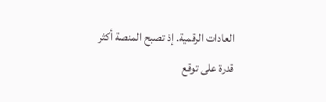العادات الرقمية. إذ تصبح المنصة أكثر قدرة على توقع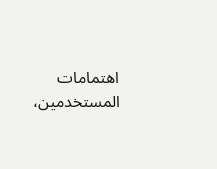اهتمامات المستخدمين،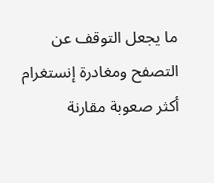ما يجعل التوقف عن التصفح ومغادرة إنستغرام أكثر صعوبة مقارنة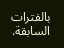بالفترات السابقة.